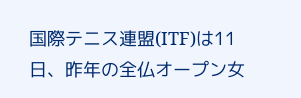国際テニス連盟(ITF)は11日、昨年の全仏オープン女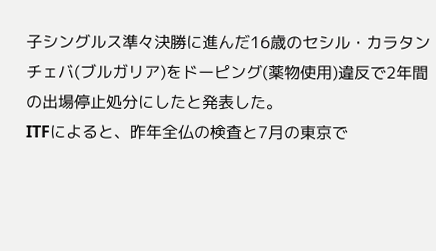子シングルス準々決勝に進んだ16歳のセシル・カラタンチェバ(ブルガリア)をドーピング(薬物使用)違反で2年間の出場停止処分にしたと発表した。
ITFによると、昨年全仏の検査と7月の東京で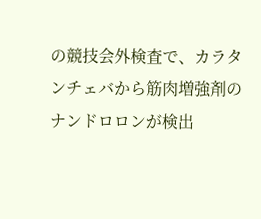の競技会外検査で、カラタンチェバから筋肉増強剤のナンドロロンが検出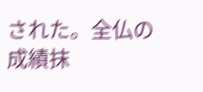された。全仏の成績抹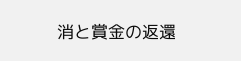消と賞金の返還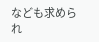なども求められ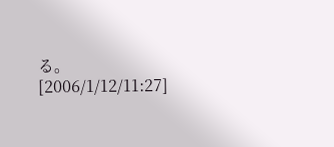る。
[2006/1/12/11:27]